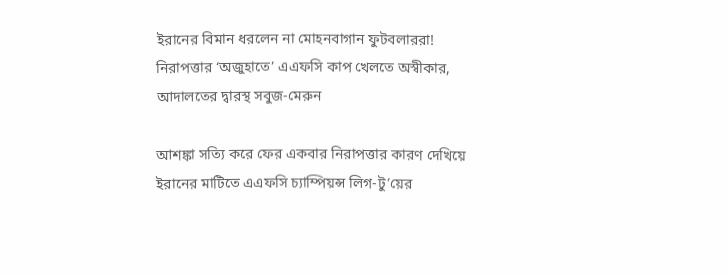ইরানের বিমান ধরলেন না মোহনবাগান ফুটবলাররা! নিরাপত্তার ‘অজুহাতে’ এএফসি কাপ খেলতে অস্বীকার, আদালতের দ্বারস্থ সবুজ-মেরুন

আশঙ্কা সত্যি করে ফের একবার নিরাপত্তার কারণ দেখিয়ে ইরানের মাটিতে এএফসি চ্যাম্পিয়ন্স লিগ-টু’য়ের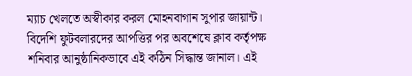ম্যাচ খেলতে অস্বীকার করল মোহনবাগান সুপার জায়ান্ট। বিদেশি ফুটবলারদের আপত্তির পর অবশেষে ক্লাব কর্তৃপক্ষ শনিবার আনুষ্ঠানিকভাবে এই কঠিন সিদ্ধান্ত জানাল। এই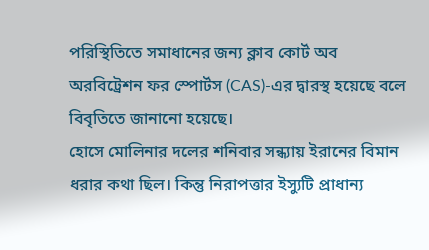পরিস্থিতিতে সমাধানের জন্য ক্লাব কোর্ট অব অরবিট্রেশন ফর স্পোর্টস (CAS)-এর দ্বারস্থ হয়েছে বলে বিবৃতিতে জানানো হয়েছে।
হোসে মোলিনার দলের শনিবার সন্ধ্যায় ইরানের বিমান ধরার কথা ছিল। কিন্তু নিরাপত্তার ইস্যুটি প্রাধান্য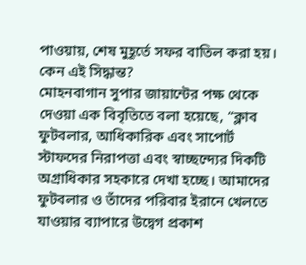পাওয়ায়, শেষ মুহূর্তে সফর বাতিল করা হয়।
কেন এই সিদ্ধান্ত?
মোহনবাগান সুপার জায়ান্টের পক্ষ থেকে দেওয়া এক বিবৃতিতে বলা হয়েছে, “ক্লাব ফুটবলার, আধিকারিক এবং সাপোর্ট স্টাফদের নিরাপত্তা এবং স্বাচ্ছন্দ্যের দিকটি অগ্রাধিকার সহকারে দেখা হচ্ছে। আমাদের ফুটবলার ও তাঁদের পরিবার ইরানে খেলতে যাওয়ার ব্যাপারে উদ্বেগ প্রকাশ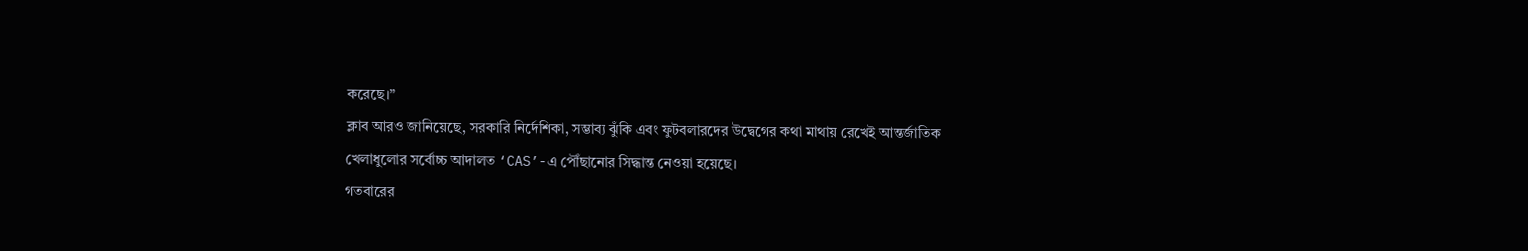করেছে।”
ক্লাব আরও জানিয়েছে, সরকারি নির্দেশিকা, সম্ভাব্য ঝুঁকি এবং ফুটবলারদের উদ্বেগের কথা মাথায় রেখেই আন্তর্জাতিক খেলাধুলোর সর্বোচ্চ আদালত ‘CAS’-এ পৌঁছানোর সিদ্ধান্ত নেওয়া হয়েছে।
গতবারের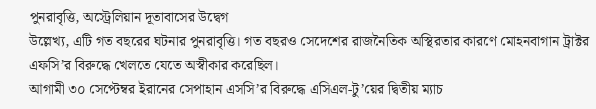পুনরাবৃত্তি, অস্ট্রেলিয়ান দূতাবাসের উদ্বেগ
উল্লেখ্য, এটি গত বছরের ঘটনার পুনরাবৃত্তি। গত বছরও সেদেশের রাজনৈতিক অস্থিরতার কারণে মোহনবাগান ট্রাক্টর এফসি’র বিরুদ্ধে খেলতে যেতে অস্বীকার করেছিল।
আগামী ৩০ সেপ্টেম্বর ইরানের সেপাহান এসসি’র বিরুদ্ধে এসিএল-টু’য়ের দ্বিতীয় ম্যাচ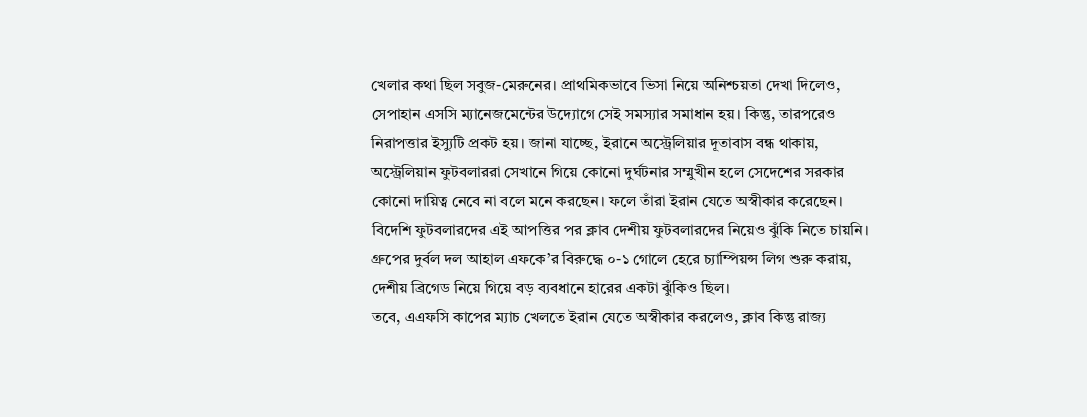খেলার কথা ছিল সবুজ-মেরুনের। প্রাথমিকভাবে ভিসা নিয়ে অনিশ্চয়তা দেখা দিলেও, সেপাহান এসসি ম্যানেজমেন্টের উদ্যোগে সেই সমস্যার সমাধান হয়। কিন্তু, তারপরেও নিরাপত্তার ইস্যুটি প্রকট হয়। জানা যাচ্ছে, ইরানে অস্ট্রেলিয়ার দূতাবাস বন্ধ থাকায়, অস্ট্রেলিয়ান ফুটবলাররা সেখানে গিয়ে কোনো দুর্ঘটনার সম্মুখীন হলে সেদেশের সরকার কোনো দায়িত্ব নেবে না বলে মনে করছেন। ফলে তাঁরা ইরান যেতে অস্বীকার করেছেন।
বিদেশি ফুটবলারদের এই আপত্তির পর ক্লাব দেশীয় ফুটবলারদের নিয়েও ঝুঁকি নিতে চায়নি। গ্রুপের দুর্বল দল আহাল এফকে’র বিরুদ্ধে ০-১ গোলে হেরে চ্যাম্পিয়ন্স লিগ শুরু করায়, দেশীয় ব্রিগেড নিয়ে গিয়ে বড় ব্যবধানে হারের একটা ঝুঁকিও ছিল।
তবে, এএফসি কাপের ম্যাচ খেলতে ইরান যেতে অস্বীকার করলেও, ক্লাব কিন্তু রাজ্য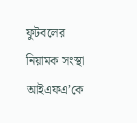ফুটবলের নিয়ামক সংস্থা আইএফএ’কে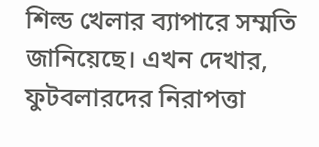শিল্ড খেলার ব্যাপারে সম্মতি জানিয়েছে। এখন দেখার, ফুটবলারদের নিরাপত্তা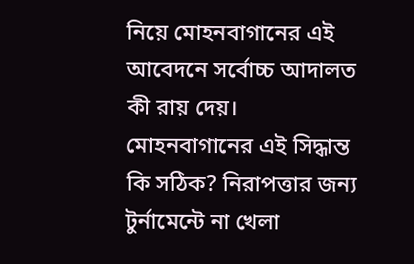নিয়ে মোহনবাগানের এই আবেদনে সর্বোচ্চ আদালত কী রায় দেয়।
মোহনবাগানের এই সিদ্ধান্ত কি সঠিক? নিরাপত্তার জন্য টুর্নামেন্টে না খেলা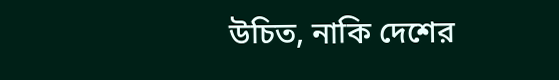উচিত, নাকি দেশের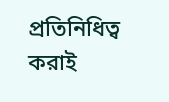প্রতিনিধিত্ব করাই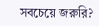সবচেয়ে জরুরি?